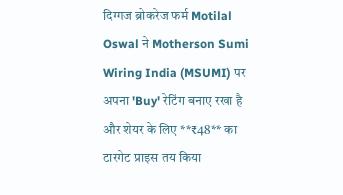दिग्गज ब्रोकरेज फर्म Motilal Oswal ने Motherson Sumi Wiring India (MSUMI) पर अपना 'Buy' रेटिंग बनाए रखा है और शेयर के लिए **₹48** का टारगेट प्राइस तय किया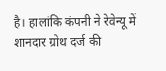है। हालांकि कंपनी ने रेवेन्यू में शानदार ग्रोथ दर्ज की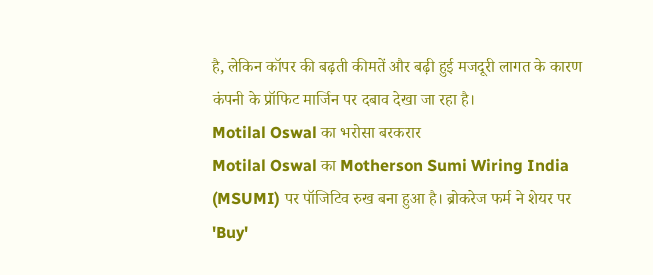है, लेकिन कॉपर की बढ़ती कीमतें और बढ़ी हुई मजदूरी लागत के कारण कंपनी के प्रॉफिट मार्जिन पर दबाव देखा जा रहा है।
Motilal Oswal का भरोसा बरकरार
Motilal Oswal का Motherson Sumi Wiring India (MSUMI) पर पॉजिटिव रुख बना हुआ है। ब्रोकरेज फर्म ने शेयर पर 'Buy'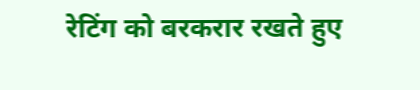रेटिंग को बरकरार रखते हुए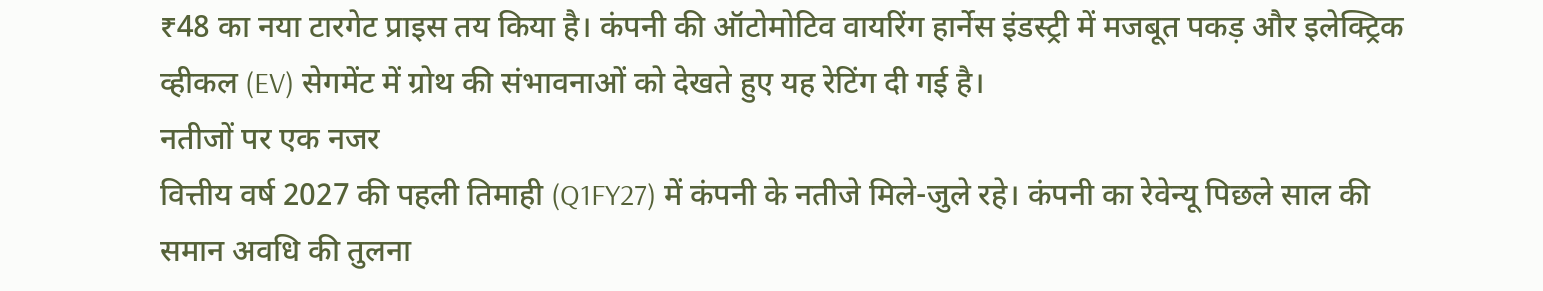₹48 का नया टारगेट प्राइस तय किया है। कंपनी की ऑटोमोटिव वायरिंग हार्नेस इंडस्ट्री में मजबूत पकड़ और इलेक्ट्रिक व्हीकल (EV) सेगमेंट में ग्रोथ की संभावनाओं को देखते हुए यह रेटिंग दी गई है।
नतीजों पर एक नजर
वित्तीय वर्ष 2027 की पहली तिमाही (Q1FY27) में कंपनी के नतीजे मिले-जुले रहे। कंपनी का रेवेन्यू पिछले साल की समान अवधि की तुलना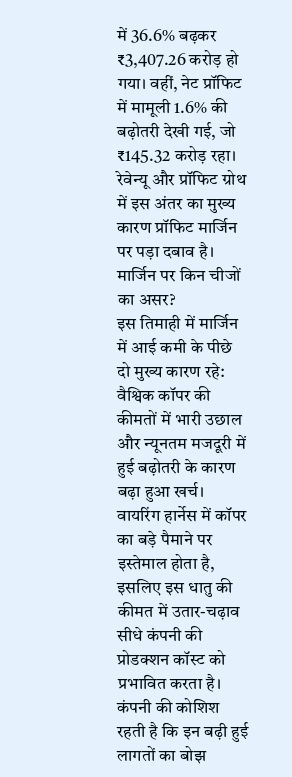में 36.6% बढ़कर ₹3,407.26 करोड़ हो गया। वहीं, नेट प्रॉफिट में मामूली 1.6% की बढ़ोतरी देखी गई, जो ₹145.32 करोड़ रहा। रेवेन्यू और प्रॉफिट ग्रोथ में इस अंतर का मुख्य कारण प्रॉफिट मार्जिन पर पड़ा दबाव है।
मार्जिन पर किन चीजों का असर?
इस तिमाही में मार्जिन में आई कमी के पीछे दो मुख्य कारण रहे: वैश्विक कॉपर की कीमतों में भारी उछाल और न्यूनतम मजदूरी में हुई बढ़ोतरी के कारण बढ़ा हुआ खर्च। वायरिंग हार्नेस में कॉपर का बड़े पैमाने पर इस्तेमाल होता है, इसलिए इस धातु की कीमत में उतार-चढ़ाव सीधे कंपनी की प्रोडक्शन कॉस्ट को प्रभावित करता है। कंपनी की कोशिश रहती है कि इन बढ़ी हुई लागतों का बोझ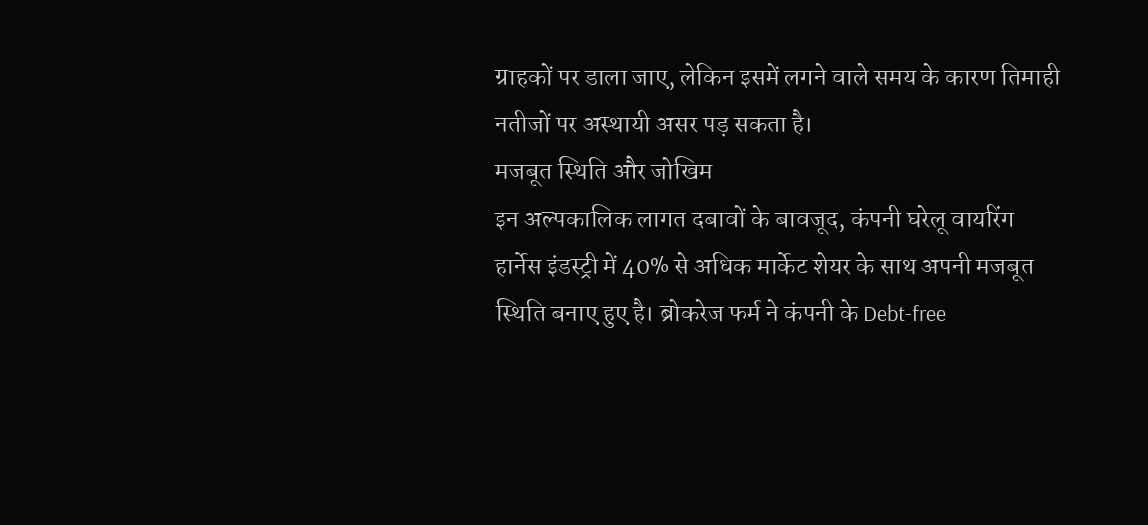ग्राहकों पर डाला जाए, लेकिन इसमें लगने वाले समय के कारण तिमाही नतीजों पर अस्थायी असर पड़ सकता है।
मजबूत स्थिति और जोखिम
इन अल्पकालिक लागत दबावों के बावजूद, कंपनी घरेलू वायरिंग हार्नेस इंडस्ट्री में 40% से अधिक मार्केट शेयर के साथ अपनी मजबूत स्थिति बनाए हुए है। ब्रोकरेज फर्म ने कंपनी के Debt-free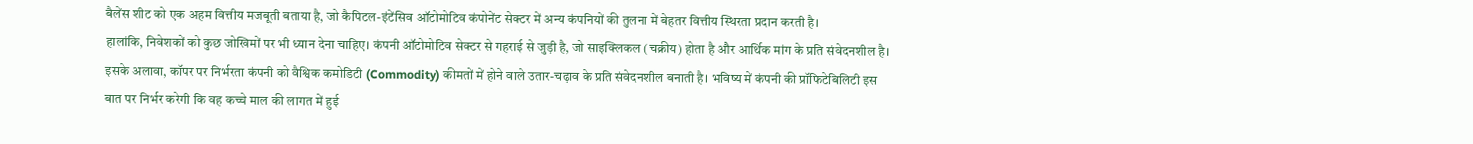बैलेंस शीट को एक अहम वित्तीय मजबूती बताया है, जो कैपिटल-इंटेंसिव ऑटोमोटिव कंपोनेंट सेक्टर में अन्य कंपनियों की तुलना में बेहतर वित्तीय स्थिरता प्रदान करती है।
हालांकि, निवेशकों को कुछ जोखिमों पर भी ध्यान देना चाहिए। कंपनी ऑटोमोटिव सेक्टर से गहराई से जुड़ी है, जो साइक्लिकल (चक्रीय) होता है और आर्थिक मांग के प्रति संवेदनशील है। इसके अलावा, कॉपर पर निर्भरता कंपनी को वैश्विक कमोडिटी (Commodity) कीमतों में होने वाले उतार-चढ़ाव के प्रति संवेदनशील बनाती है। भविष्य में कंपनी की प्रॉफिटेबिलिटी इस बात पर निर्भर करेगी कि वह कच्चे माल की लागत में हुई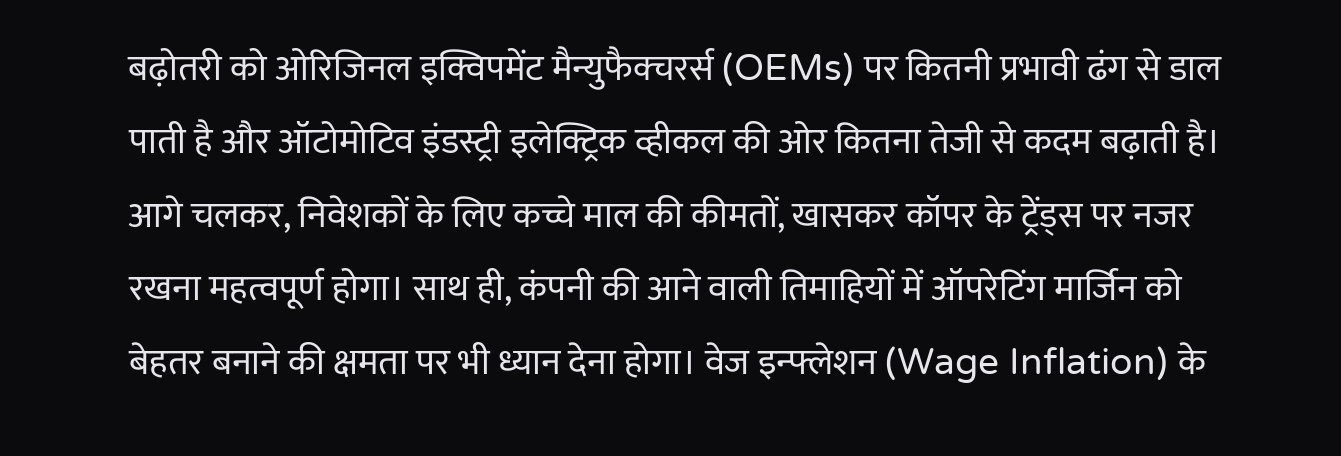बढ़ोतरी को ओरिजिनल इक्विपमेंट मैन्युफैक्चरर्स (OEMs) पर कितनी प्रभावी ढंग से डाल पाती है और ऑटोमोटिव इंडस्ट्री इलेक्ट्रिक व्हीकल की ओर कितना तेजी से कदम बढ़ाती है।
आगे चलकर, निवेशकों के लिए कच्चे माल की कीमतों, खासकर कॉपर के ट्रेंड्स पर नजर रखना महत्वपूर्ण होगा। साथ ही, कंपनी की आने वाली तिमाहियों में ऑपरेटिंग मार्जिन को बेहतर बनाने की क्षमता पर भी ध्यान देना होगा। वेज इन्फ्लेशन (Wage Inflation) के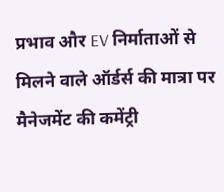प्रभाव और EV निर्माताओं से मिलने वाले ऑर्डर्स की मात्रा पर मैनेजमेंट की कमेंट्री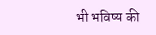भी भविष्य की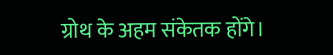ग्रोथ के अहम संकेतक होंगे।